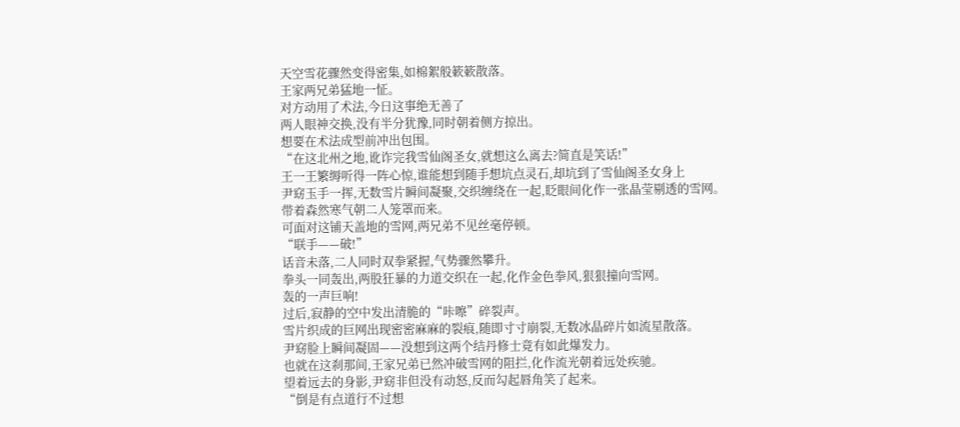天空雪花骤然变得密集,如棉絮般簌簌散落。
王家两兄弟猛地一怔。
对方动用了术法,今日这事绝无善了
两人眼神交换,没有半分犹豫,同时朝着侧方掠出。
想要在术法成型前冲出包围。
“在这北州之地,讹诈完我雪仙阁圣女,就想这么离去?简直是笑话!”
王一王繁缛听得一阵心惊,谁能想到随手想坑点灵石,却坑到了雪仙阁圣女身上
尹窈玉手一挥,无数雪片瞬间凝聚,交织缠绕在一起,眨眼间化作一张晶莹剔透的雪网。
带着森然寒气朝二人笼罩而来。
可面对这铺天盖地的雪网,两兄弟不见丝毫停顿。
“联手——破!”
话音未落,二人同时双拳紧握,气势骤然攀升。
拳头一同轰出,两股狂暴的力道交织在一起,化作金色拳风,狠狠撞向雪网。
轰的一声巨响!
过后,寂静的空中发出清脆的“咔嚓”碎裂声。
雪片织成的巨网出现密密麻麻的裂痕,随即寸寸崩裂,无数冰晶碎片如流星散落。
尹窈脸上瞬间凝固——没想到这两个结丹修士竟有如此爆发力。
也就在这刹那间,王家兄弟已然冲破雪网的阻拦,化作流光朝着远处疾驰。
望着远去的身影,尹窈非但没有动怒,反而勾起唇角笑了起来。
“倒是有点道行不过想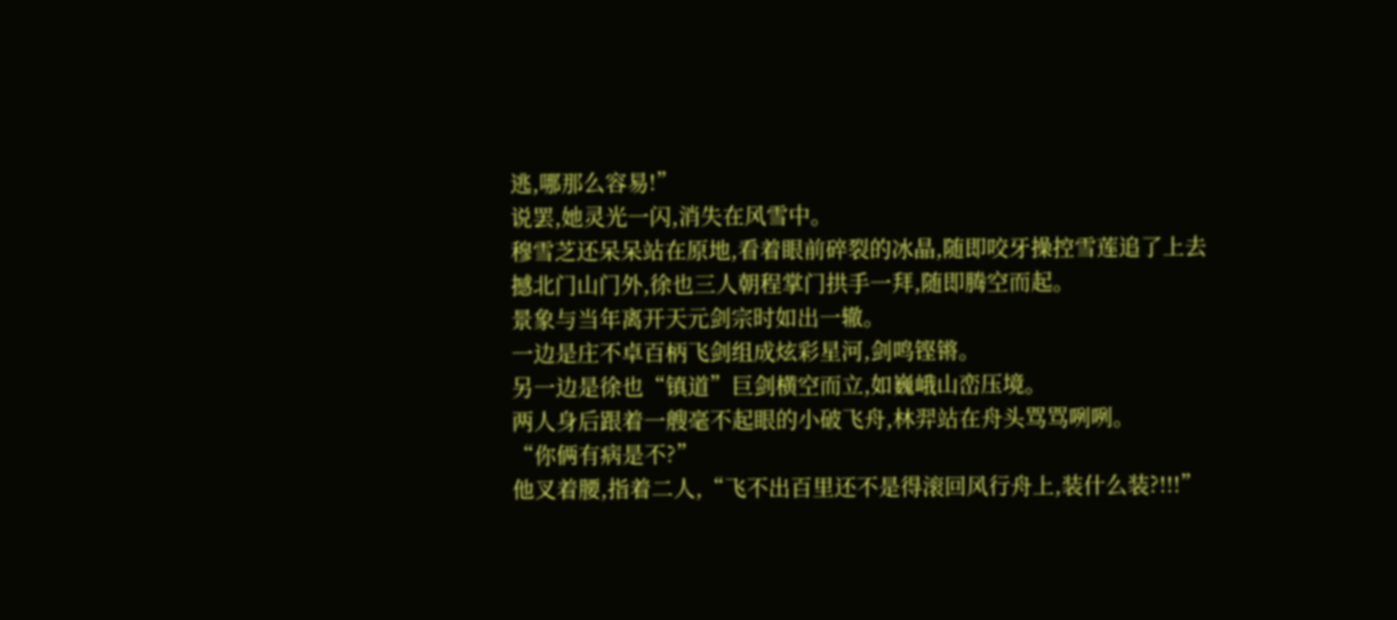逃,哪那么容易!”
说罢,她灵光一闪,消失在风雪中。
穆雪芝还呆呆站在原地,看着眼前碎裂的冰晶,随即咬牙操控雪莲追了上去
撼北门山门外,徐也三人朝程掌门拱手一拜,随即腾空而起。
景象与当年离开天元剑宗时如出一辙。
一边是庄不卓百柄飞剑组成炫彩星河,剑鸣铿锵。
另一边是徐也“镇道”巨剑横空而立,如巍峨山峦压境。
两人身后跟着一艘毫不起眼的小破飞舟,林羿站在舟头骂骂咧咧。
“你俩有病是不?”
他叉着腰,指着二人,“飞不出百里还不是得滚回风行舟上,装什么装?!!!”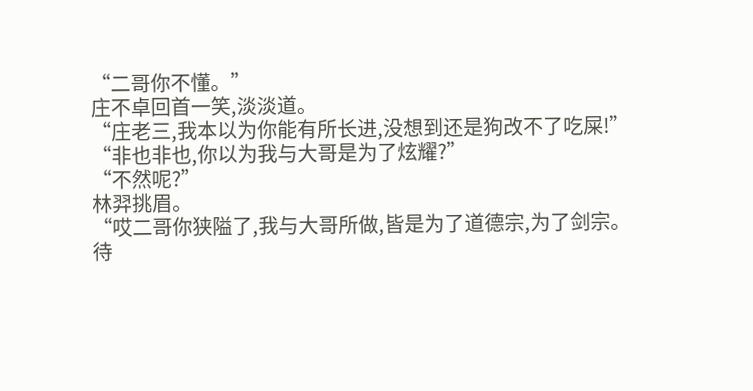“二哥你不懂。”
庄不卓回首一笑,淡淡道。
“庄老三,我本以为你能有所长进,没想到还是狗改不了吃屎!”
“非也非也,你以为我与大哥是为了炫耀?”
“不然呢?”
林羿挑眉。
“哎二哥你狭隘了,我与大哥所做,皆是为了道德宗,为了剑宗。
待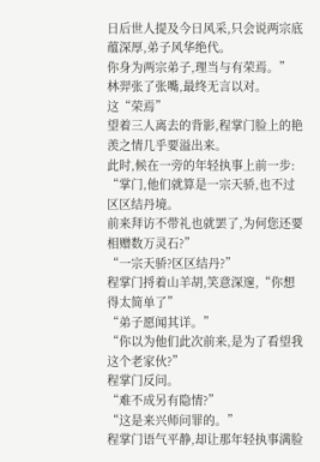日后世人提及今日风采,只会说两宗底蕴深厚,弟子风华绝代。
你身为两宗弟子,理当与有荣焉。”
林羿张了张嘴,最终无言以对。
这“荣焉”
望着三人离去的背影,程掌门脸上的艳羡之情几乎要溢出来。
此时,候在一旁的年轻执事上前一步:
“掌门,他们就算是一宗天骄,也不过区区结丹境。
前来拜访不带礼也就罢了,为何您还要相赠数万灵石?”
“一宗天骄?区区结丹?”
程掌门捋着山羊胡,笑意深邃,“你想得太简单了”
“弟子愿闻其详。”
“你以为他们此次前来,是为了看望我这个老家伙?”
程掌门反问。
“难不成另有隐情?”
“这是来兴师问罪的。”
程掌门语气平静,却让那年轻执事满脸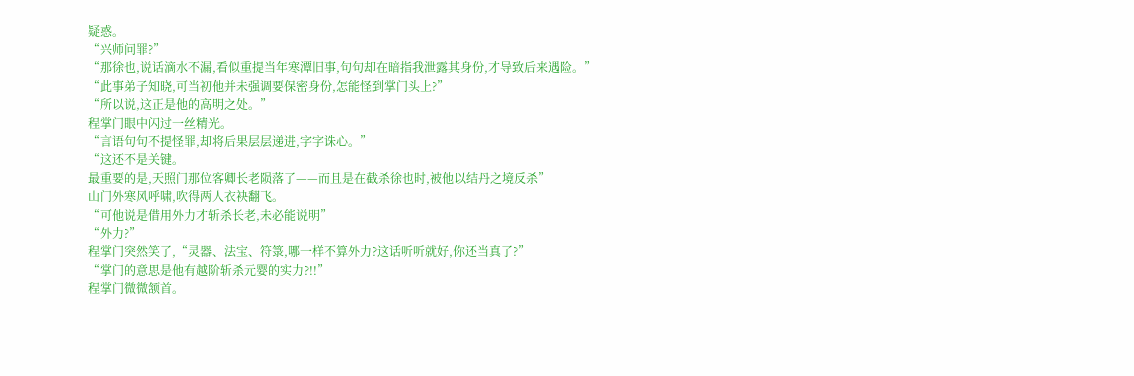疑惑。
“兴师问罪?”
“那徐也,说话滴水不漏,看似重提当年寒潭旧事,句句却在暗指我泄露其身份,才导致后来遇险。”
“此事弟子知晓,可当初他并未强调要保密身份,怎能怪到掌门头上?”
“所以说,这正是他的高明之处。”
程掌门眼中闪过一丝精光。
“言语句句不提怪罪,却将后果层层递进,字字诛心。”
“这还不是关键。
最重要的是,天照门那位客卿长老陨落了——而且是在截杀徐也时,被他以结丹之境反杀”
山门外寒风呼啸,吹得两人衣袂翻飞。
“可他说是借用外力才斩杀长老,未必能说明”
“外力?”
程掌门突然笑了,“灵器、法宝、符箓,哪一样不算外力?这话听听就好,你还当真了?”
“掌门的意思是他有越阶斩杀元婴的实力?!!”
程掌门微微颔首。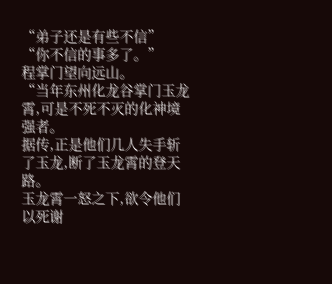“弟子还是有些不信”
“你不信的事多了。”
程掌门望向远山。
“当年东州化龙谷掌门玉龙霄,可是不死不灭的化神境强者。
据传,正是他们几人失手斩了玉龙,断了玉龙霄的登天路。
玉龙霄一怒之下,欲令他们以死谢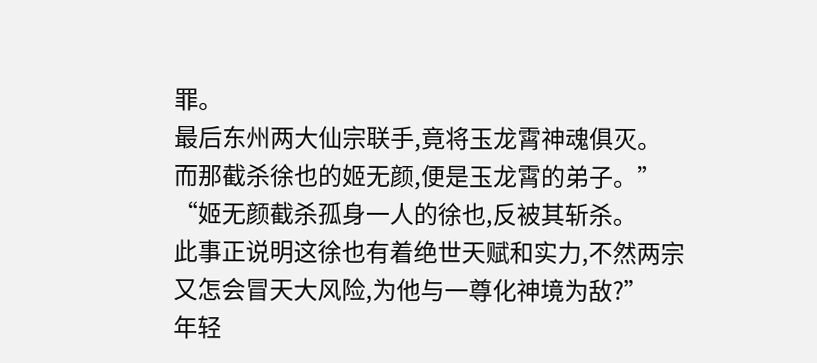罪。
最后东州两大仙宗联手,竟将玉龙霄神魂俱灭。
而那截杀徐也的姬无颜,便是玉龙霄的弟子。”
“姬无颜截杀孤身一人的徐也,反被其斩杀。
此事正说明这徐也有着绝世天赋和实力,不然两宗又怎会冒天大风险,为他与一尊化神境为敌?”
年轻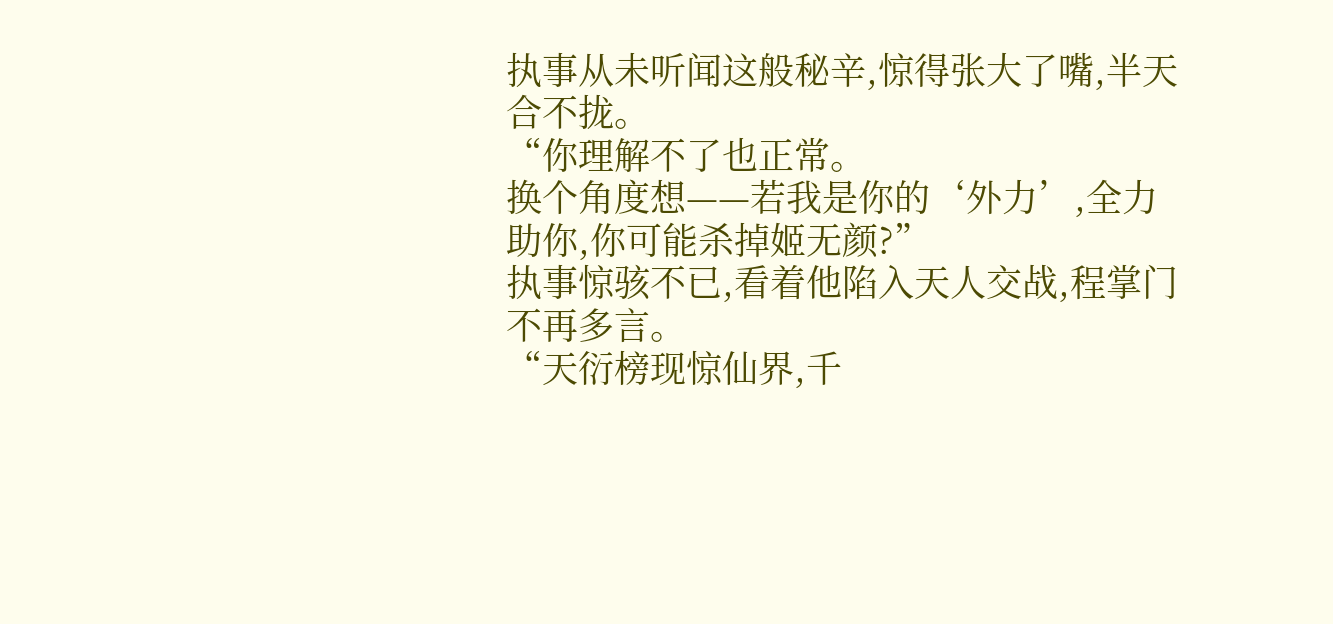执事从未听闻这般秘辛,惊得张大了嘴,半天合不拢。
“你理解不了也正常。
换个角度想——若我是你的‘外力’,全力助你,你可能杀掉姬无颜?”
执事惊骇不已,看着他陷入天人交战,程掌门不再多言。
“天衍榜现惊仙界,千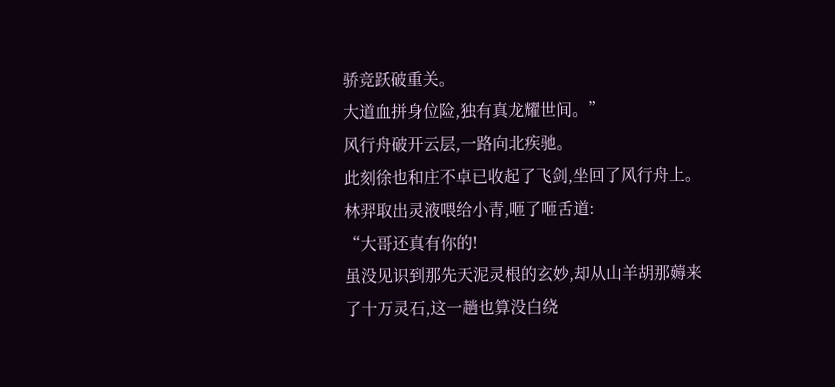骄竞跃破重关。
大道血拼身位险,独有真龙耀世间。”
风行舟破开云层,一路向北疾驰。
此刻徐也和庄不卓已收起了飞剑,坐回了风行舟上。
林羿取出灵液喂给小青,咂了咂舌道:
“大哥还真有你的!
虽没见识到那先天泥灵根的玄妙,却从山羊胡那薅来了十万灵石,这一趟也算没白绕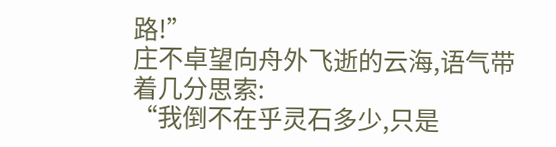路!”
庄不卓望向舟外飞逝的云海,语气带着几分思索:
“我倒不在乎灵石多少,只是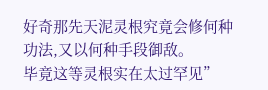好奇那先天泥灵根究竟会修何种功法,又以何种手段御敌。
毕竟这等灵根实在太过罕见”